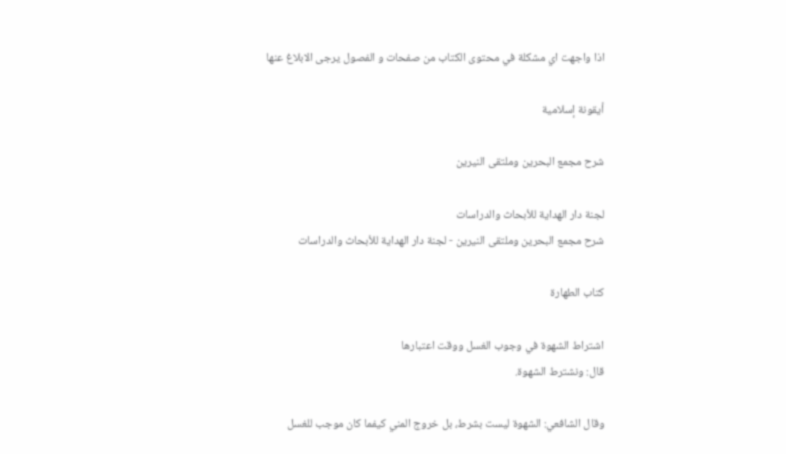اذا واجهت اي مشكلة في محتوى الكتاب من صفحات و الفصول يرجى الابلاغ عنها

أيقونة إسلامية

شرح مجمع البحرين وملتقى النيرين

لجنة دار الهداية للأبحاث والدراسات
شرح مجمع البحرين وملتقى النيرين - لجنة دار الهداية للأبحاث والدراسات

كتاب الطهارة

اشتراط الشهوة في وجوب الغسل ووقت اعتبارها
قال: ونشترط الشهوة.

وقال الشافعي: الشهوة ليست بشرط، بل خروج المني كيفما كان موجب للغسل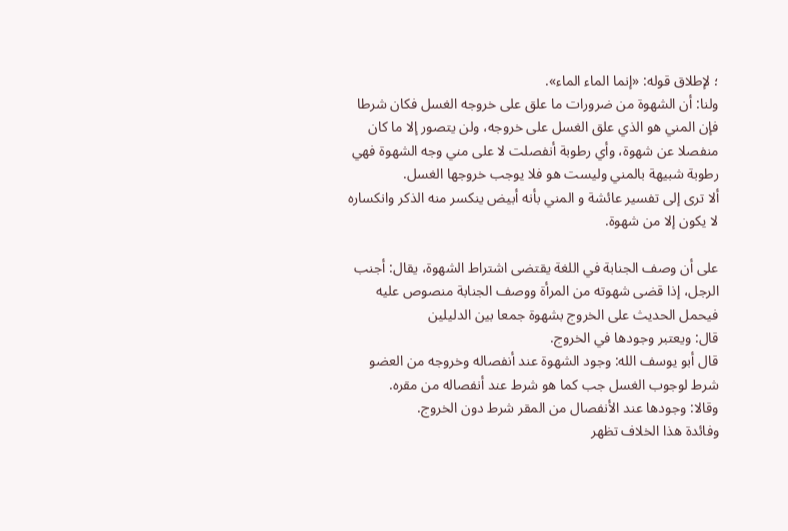؛ لإطلاق قوله: «إنما الماء الماء».
ولنا: أن الشهوة من ضرورات ما علق على خروجه الغسل فكان شرطا فإن المني هو الذي علق الغسل على خروجه، ولن يتصور إلا ما كان منفصلا عن شهوة، وأي رطوبة أنفصلت لا على مني وجه الشهوة فهي رطوبة شبيهة بالمني وليست هو فلا يوجب خروجها الغسل.
ألا ترى إلى تفسير عائشة و المني بأنه أبيض ينكسر منه الذكر وانكساره لا يكون إلا من شهوة.

على أن وصف الجنابة في اللغة يقتضى اشتراط الشهوة، يقال: أجنب الرجل، إذا قضى شهوته من المرأة ووصف الجنابة منصوص عليه فيحمل الحديث على الخروج بشهوة جمعا بين الدليلين
قال: ويعتبر وجودها في الخروج.
قال أبو يوسف الله: وجود الشهوة عند أنفصاله وخروجه من العضو شرط لوجوب الغسل جب كما هو شرط عند أنفصاله من مقره.
وقالا: وجودها عند الأنفصال من المقر شرط دون الخروج.
وفائدة هذا الخلاف تظهر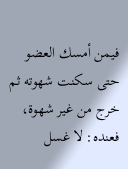فيمن أمسك العضو حتى سكنت شهوته ثم خرج من غير شهوة، فعنده: لا غسل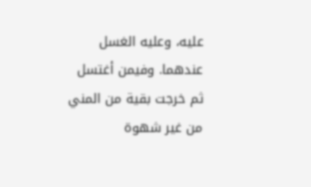عليه، وعليه الغسل عندهما. وفيمن أغتسل ثم خرجت بقية من المني من غير شهوة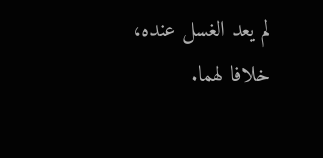لم يعد الغسل عنده، خلافا لهما.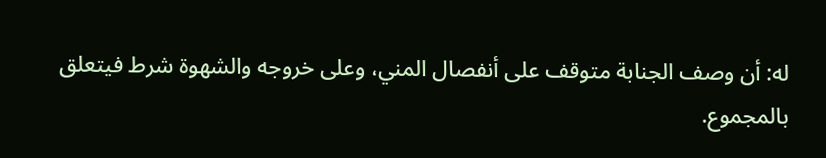له: أن وصف الجنابة متوقف على أنفصال المني، وعلى خروجه والشهوة شرط فيتعلق بالمجموع.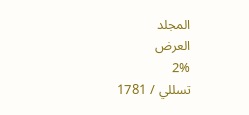المجلد
العرض
2%
تسللي / 1781